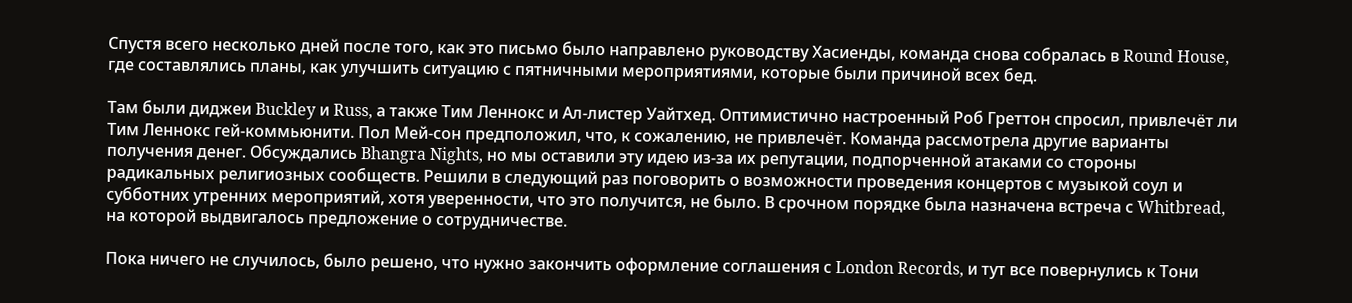Спустя всего несколько дней после того, как это письмо было направлено руководству Хасиенды, команда снова собралась в Round House, где составлялись планы, как улучшить ситуацию с пятничными мероприятиями, которые были причиной всех бед.

Там были диджеи Buckley и Russ, а также Тим Леннокс и Ал-листер Уайтхед. Оптимистично настроенный Роб Греттон спросил, привлечёт ли Тим Леннокс гей-коммьюнити. Пол Мей-сон предположил, что, к сожалению, не привлечёт. Команда рассмотрела другие варианты получения денег. Обсуждались Bhangra Nights, но мы оставили эту идею из-за их репутации, подпорченной атаками со стороны радикальных религиозных сообществ. Решили в следующий раз поговорить о возможности проведения концертов с музыкой соул и субботних утренних мероприятий, хотя уверенности, что это получится, не было. В срочном порядке была назначена встреча с Whitbread, на которой выдвигалось предложение о сотрудничестве.

Пока ничего не случилось, было решено, что нужно закончить оформление соглашения с London Records, и тут все повернулись к Тони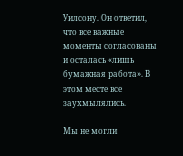Уилсону. Он ответил, что все важные моменты согласованы и осталась «лишь бумажная работа». В этом месте все заухмылялись.

Мы не могли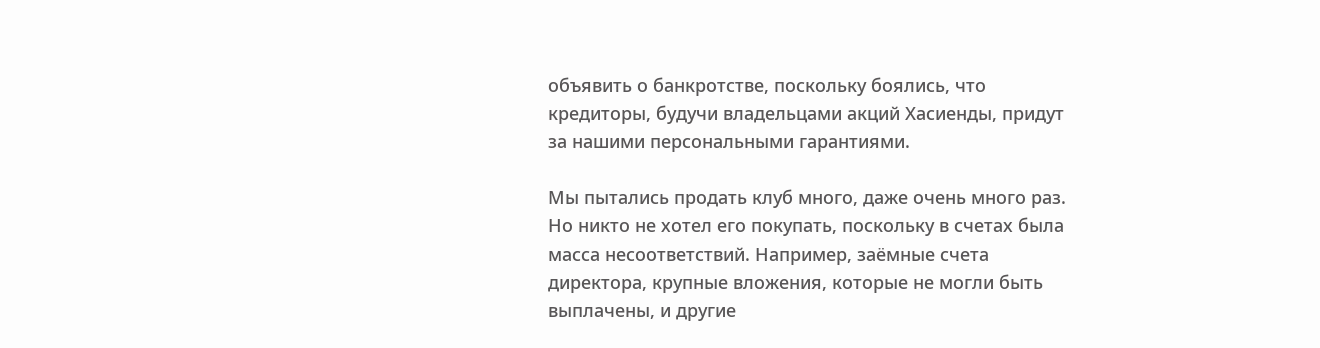объявить о банкротстве, поскольку боялись, что кредиторы, будучи владельцами акций Хасиенды, придут за нашими персональными гарантиями.

Мы пытались продать клуб много, даже очень много раз. Но никто не хотел его покупать, поскольку в счетах была масса несоответствий. Например, заёмные счета директора, крупные вложения, которые не могли быть выплачены, и другие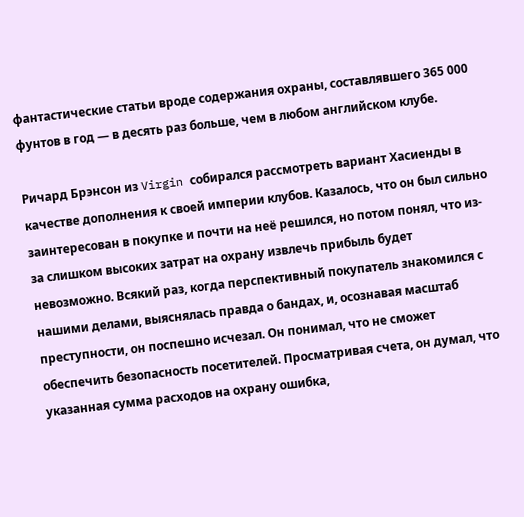фантастические статьи вроде содержания охраны, составлявшего 365 000 фунтов в год — в десять раз больше, чем в любом английском клубе.

Ричард Брэнсон из Virgin собирался рассмотреть вариант Хасиенды в качестве дополнения к своей империи клубов. Казалось, что он был сильно заинтересован в покупке и почти на неё решился, но потом понял, что из-за слишком высоких затрат на охрану извлечь прибыль будет невозможно. Всякий раз, когда перспективный покупатель знакомился с нашими делами, выяснялась правда о бандах, и, осознавая масштаб преступности, он поспешно исчезал. Он понимал, что не сможет обеспечить безопасность посетителей. Просматривая счета, он думал, что указанная сумма расходов на охрану ошибка,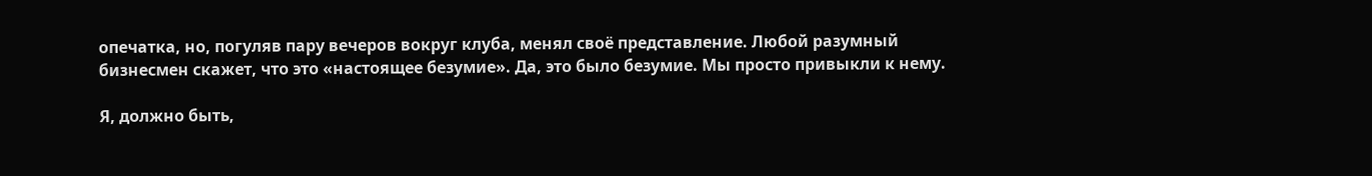опечатка, но, погуляв пару вечеров вокруг клуба, менял своё представление. Любой разумный бизнесмен скажет, что это «настоящее безумие». Да, это было безумие. Мы просто привыкли к нему.

Я, должно быть,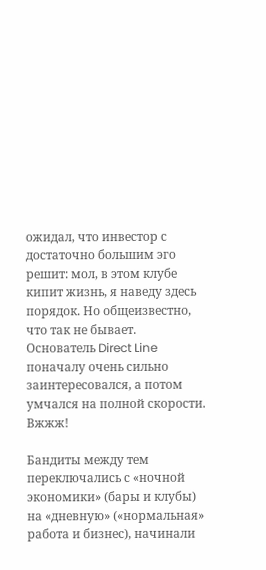ожидал, что инвестор с достаточно большим эго решит: мол, в этом клубе кипит жизнь, я наведу здесь порядок. Но общеизвестно, что так не бывает. Основатель Direct Line поначалу очень сильно заинтересовался, а потом умчался на полной скорости. Вжжж!

Бандиты между тем переключались с «ночной экономики» (бары и клубы) на «дневную» («нормальная» работа и бизнес), начинали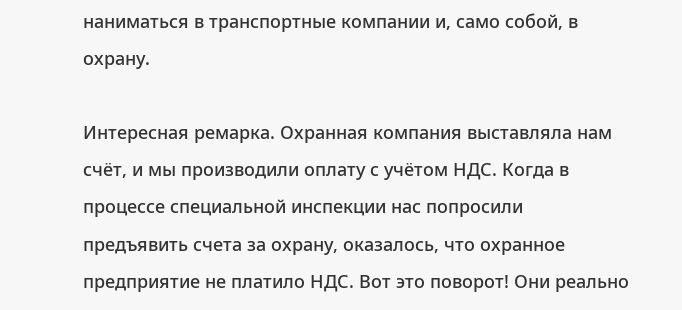наниматься в транспортные компании и, само собой, в охрану.

Интересная ремарка. Охранная компания выставляла нам счёт, и мы производили оплату с учётом НДС. Когда в процессе специальной инспекции нас попросили предъявить счета за охрану, оказалось, что охранное предприятие не платило НДС. Вот это поворот! Они реально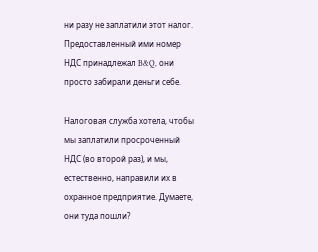ни разу не заплатили этот налог. Предоставленный ими номер НДС принадлежал B&Q, они просто забирали деньги себе.

Налоговая служба хотела, чтобы мы заплатили просроченный НДС (во второй раз), и мы, естественно, направили их в охранное предприятие. Думаете, они туда пошли?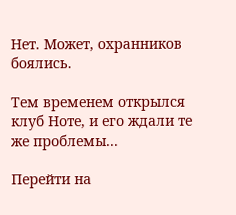Нет. Может, охранников боялись.

Тем временем открылся клуб Ноте, и его ждали те же проблемы...

Перейти на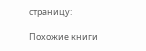страницу:

Похожие книги